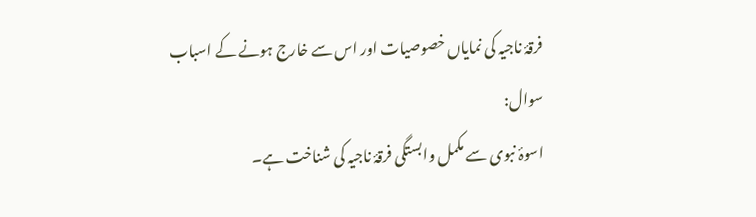فرقۂ ناجیہ کی نمایاں خصوصیات اور اس سے خارج ہونے کے اسباب
سوال:
اسوۂ نبوی سے مکمل وابستگی فرقۂ ناجیہ کی شناخت ہے۔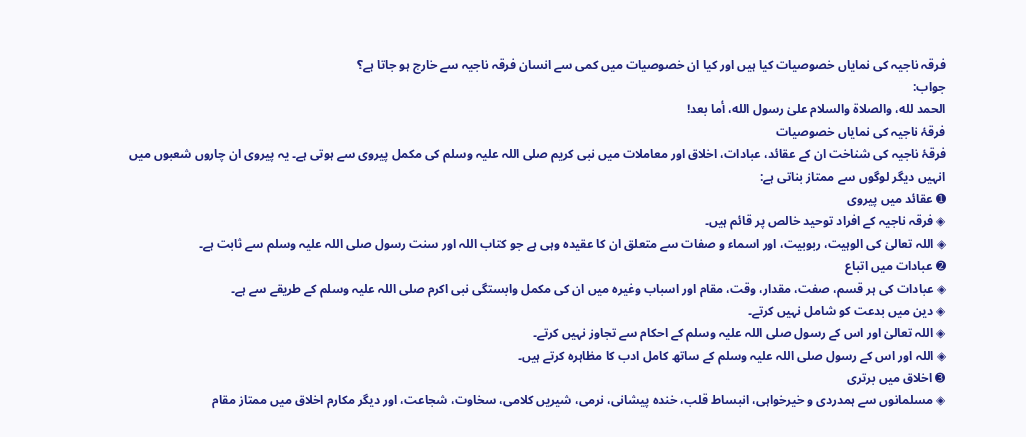فرقہ ناجیہ کی نمایاں خصوصیات کیا ہیں اور کیا ان خصوصیات میں کمی سے انسان فرقہ ناجیہ سے خارج ہو جاتا ہے؟
جواب:
الحمد لله، والصلاة والسلام علىٰ رسول الله، أما بعد!
فرقۂ ناجیہ کی نمایاں خصوصیات
فرقۂ ناجیہ کی شناخت ان کے عقائد، عبادات، اخلاق اور معاملات میں نبی کریم صلی اللہ علیہ وسلم کی مکمل پیروی سے ہوتی ہے۔ یہ پیروی ان چاروں شعبوں میں انہیں دیگر لوگوں سے ممتاز بناتی ہے:
➊ عقائد میں پیروی
◈ فرقہ ناجیہ کے افراد توحید خالص پر قائم ہیں۔
◈ اللہ تعالیٰ کی الوہیت، ربوبیت، اور اسماء و صفات سے متعلق ان کا عقیدہ وہی ہے جو کتاب اللہ اور سنت رسول صلی اللہ علیہ وسلم سے ثابت ہے۔
➋ عبادات میں اتباع
◈ عبادات کی ہر قسم، صفت، مقدار، وقت، مقام اور اسباب وغیرہ میں ان کی مکمل وابستگی نبی اکرم صلی اللہ علیہ وسلم کے طریقے سے ہے۔
◈ دین میں بدعت کو شامل نہیں کرتے۔
◈ اللہ تعالیٰ اور اس کے رسول صلی اللہ علیہ وسلم کے احکام سے تجاوز نہیں کرتے۔
◈ اللہ اور اس کے رسول صلی اللہ علیہ وسلم کے ساتھ کامل ادب کا مظاہرہ کرتے ہیں۔
➌ اخلاق میں برتری
◈ مسلمانوں سے ہمدردی و خیرخواہی، انبساط قلب، خندہ پیشانی، نرمی، شیریں کلامی، سخاوت، شجاعت، اور دیگر مکارم اخلاق میں ممتاز مقام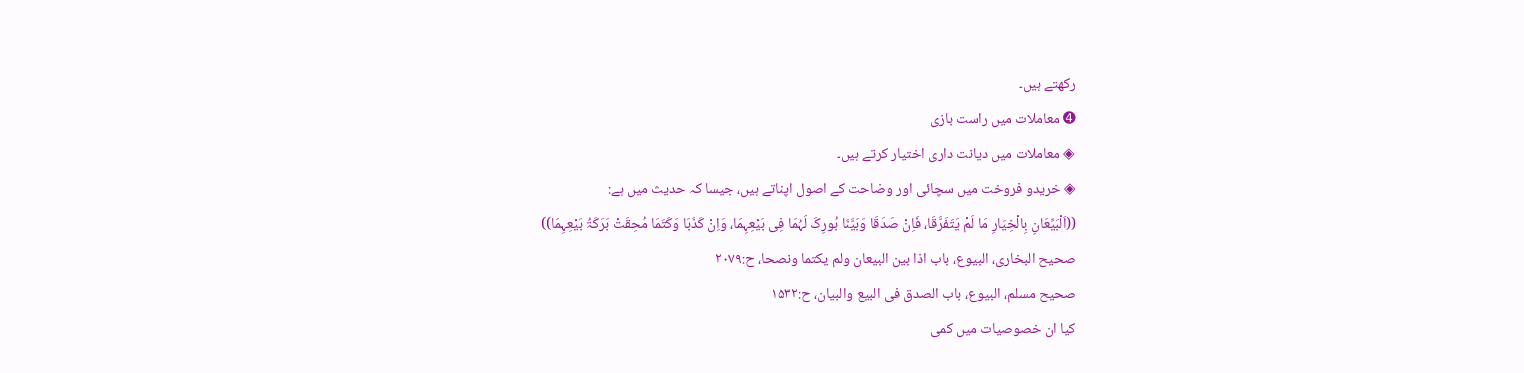رکھتے ہیں۔
➍ معاملات میں راست بازی
◈ معاملات میں دیانت داری اختیار کرتے ہیں۔
◈ خریدو فروخت میں سچائی اور وضاحت کے اصول اپناتے ہیں، جیسا کہ حدیث میں ہے:
((اَلْبَیِّعَانِ بِالْخِیَارِ مَا لَمْ یَتَفَرَّقَا، فَاِنْ صَدَقَا وَبَیَّنَا بُورِکَ لَہُمَا فِی بَیْعِہِمَا، وَاِنْ کَذَبَا وَکَتَمَا مُحِقَتْ بَرَکَۃُ بَیْعِہِمَا))
صحیح البخاری، البیوع، باب اذا بین البیعان ولم یکتما ونصحا، ح:۲۰۷۹
صحیح مسلم، البیوع، باب الصدق فی البیع والبیان، ح:۱۵۳۲
کیا ان خصوصیات میں کمی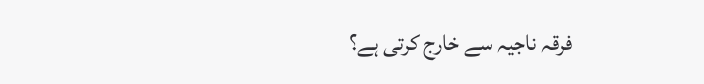فرقہ ناجیہ سے خارج کرتی ہے؟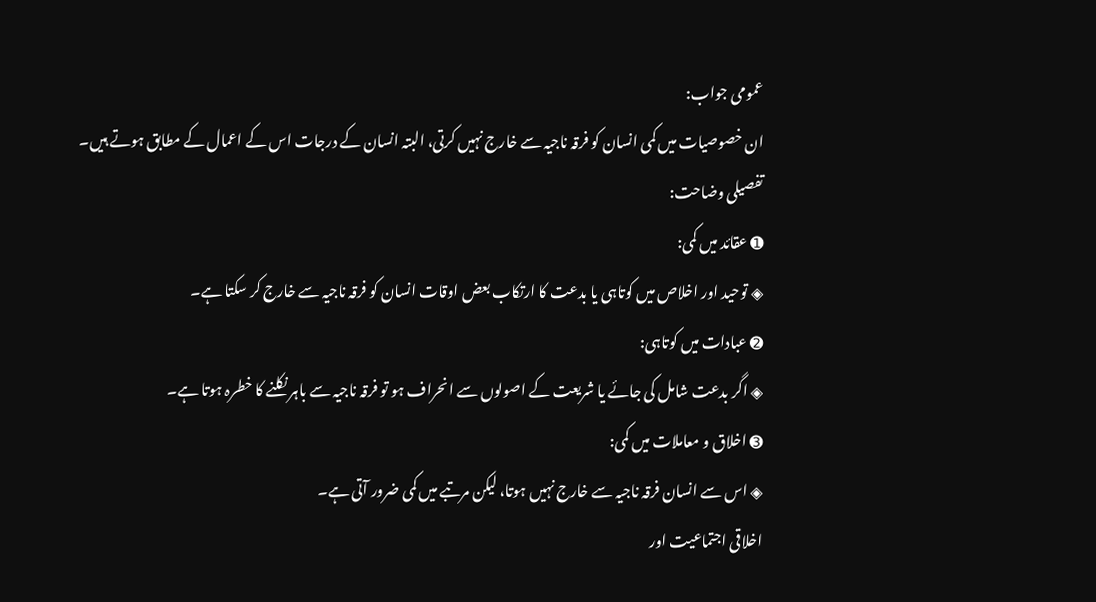عمومی جواب:
ان خصوصیات میں کمی انسان کو فرقہ ناجیہ سے خارج نہیں کرتی، البتہ انسان کے درجات اس کے اعمال کے مطابق ہوتے ہیں۔
تفصیلی وضاحت:
➊ عقائد میں کمی:
◈ توحید اور اخلاص میں کوتاہی یا بدعت کا ارتکاب بعض اوقات انسان کو فرقہ ناجیہ سے خارج کر سکتا ہے۔
➋ عبادات میں کوتاہی:
◈ اگر بدعت شامل کی جائے یا شریعت کے اصولوں سے انحراف ہو تو فرقہ ناجیہ سے باہر نکلنے کا خطرہ ہوتا ہے۔
➌ اخلاق و معاملات میں کمی:
◈ اس سے انسان فرقہ ناجیہ سے خارج نہیں ہوتا، لیکن مرتبے میں کمی ضرور آتی ہے۔
اخلاقی اجتماعیت اور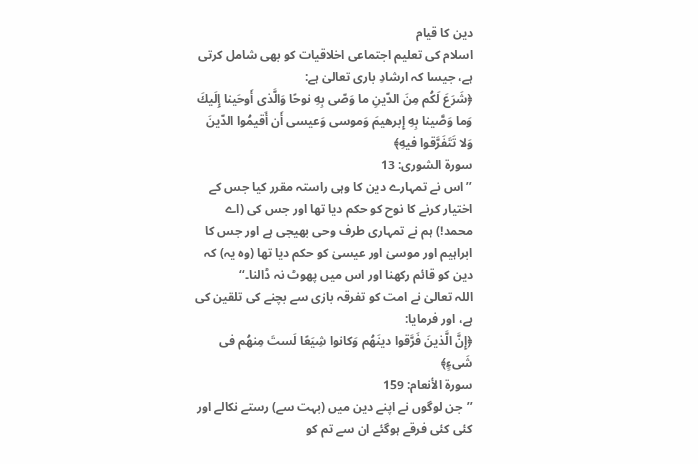دین کا قیام
اسلام کی تعلیم اجتماعی اخلاقیات کو بھی شامل کرتی ہے، جیسا کہ ارشادِ باری تعالیٰ ہے:
﴿شَرَعَ لَكُم مِنَ الدّينِ ما وَصّى بِهِ نوحًا وَالَّذى أَوحَينا إِلَيكَ وَما وَصَّينا بِهِ إِبرهيمَ وَموسى وَعيسى أَن أَقيمُوا الدّينَ وَلا تَتَفَرَّقوا فيهِ﴾
سورة الشورى: 13
’’اس نے تمہارے دین کا وہی راستہ مقرر کیا جس کے اختیار کرنے کا نوح کو حکم دیا تھا اور جس کی (اے محمد!) ہم نے تمہاری طرف وحی بھیجی ہے اور جس کا ابراہیم اور موسیٰ اور عیسیٰ کو حکم دیا تھا (وہ یہ) کہ دین کو قائم رکھنا اور اس میں پھوٹ نہ ڈالنا۔‘‘
اللہ تعالیٰ نے امت کو تفرقہ بازی سے بچنے کی تلقین کی ہے، اور فرمایا:
﴿إِنَّ الَّذينَ فَرَّقوا دينَهُم وَكانوا شِيَعًا لَستَ مِنهُم فى شَىءٍ﴾
سورة الأنعام: 159
’’جن لوگوں نے اپنے دین میں (بہت سے) رستے نکالے اور کئی کئی فرقے ہوگئے ان سے تم کو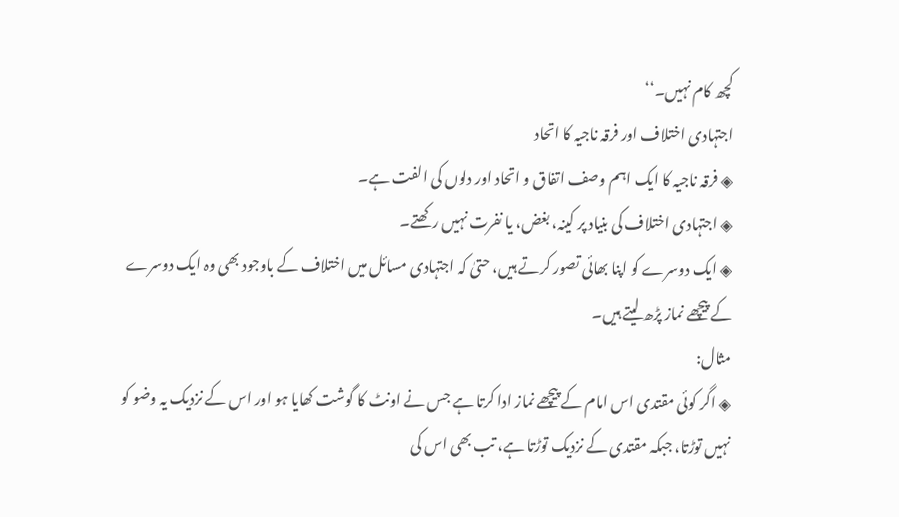کچھ کام نہیں۔‘‘
اجتہادی اختلاف اور فرقہ ناجیہ کا اتحاد
◈ فرقہ ناجیہ کا ایک اہم وصف اتفاق و اتحاد اور دلوں کی الفت ہے۔
◈ اجتہادی اختلاف کی بنیاد پر کینہ، بغض، یا نفرت نہیں رکھتے۔
◈ ایک دوسرے کو اپنا بھائی تصور کرتے ہیں، حتیٰ کہ اجتہادی مسائل میں اختلاف کے باوجود بھی وہ ایک دوسرے کے پیچھے نماز پڑھ لیتے ہیں۔
مثال:
◈ اگر کوئی مقتدی اس امام کے پیچھے نماز ادا کرتا ہے جس نے اونٹ کا گوشت کھایا ہو اور اس کے نزدیک یہ وضو کو نہیں توڑتا، جبکہ مقتدی کے نزدیک توڑتا ہے، تب بھی اس کی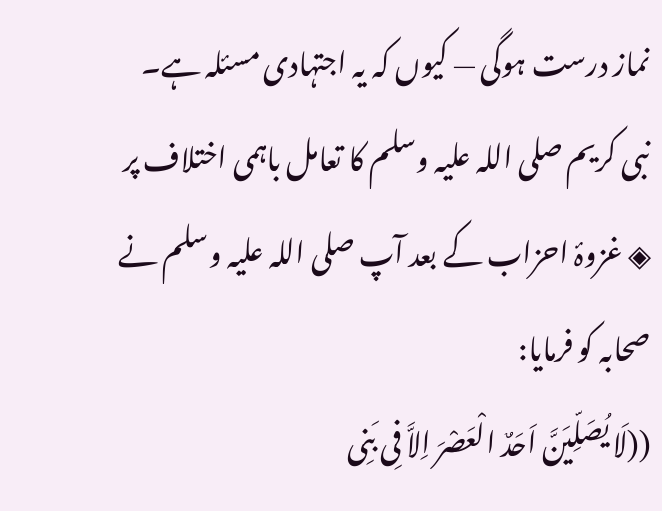نماز درست ہوگی — کیوں کہ یہ اجتہادی مسئلہ ہے۔
نبی کریم صلی اللہ علیہ وسلم کا تعامل باہمی اختلاف پر
◈ غزوۂ احزاب کے بعد آپ صلی اللہ علیہ وسلم نے صحابہ کو فرمایا:
((لَا یُصَلِّیَنَّ اَحَدٌ الْعَصْرَ اِلاَّ فِی بَنِی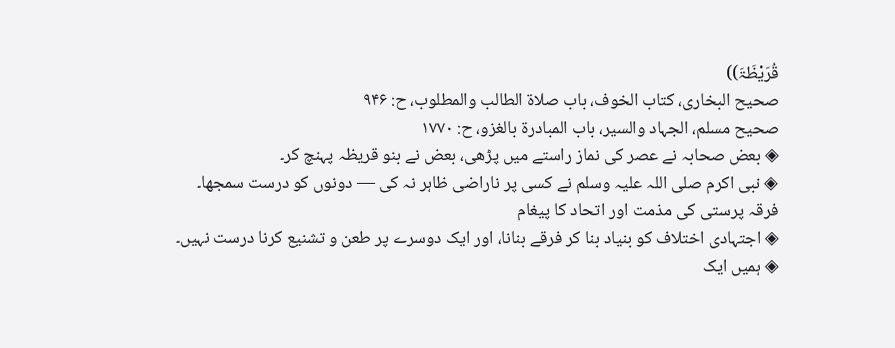قُرَیْظَۃَ))
صحیح البخاری، کتاب الخوف، باب صلاۃ الطالب والمطلوب، ح: ۹۴۶
صحیح مسلم، الجہاد والسیر، باب المبادرۃ بالغزو، ح: ۱۷۷۰
◈ بعض صحابہ نے عصر کی نماز راستے میں پڑھی، بعض نے بنو قریظہ پہنچ کر۔
◈ نبی اکرم صلی اللہ علیہ وسلم نے کسی پر ناراضی ظاہر نہ کی — دونوں کو درست سمجھا۔
فرقہ پرستی کی مذمت اور اتحاد کا پیغام
◈ اجتہادی اختلاف کو بنیاد بنا کر فرقے بنانا، اور ایک دوسرے پر طعن و تشنیع کرنا درست نہیں۔
◈ ہمیں ایک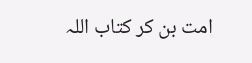امت بن کر کتاب اللہ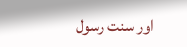اور سنت رسول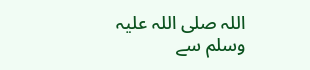اللہ صلی اللہ علیہ وسلم سے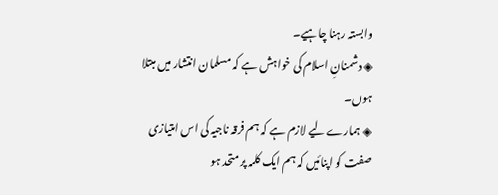وابستہ رہنا چاہیے۔
◈ دشمنانِ اسلام کی خواہش ہے کہ مسلمان انتشار میں مبتلا ہوں۔
◈ ہمارے لیے لازم ہے کہ ہم فرقہ ناجیہ کی اس امتیازی صفت کو اپنائیں کہ ہم ایک کلمہ پر متحد ہو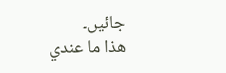جائیں۔
ھذا ما عندي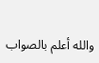والله أعلم بالصواب